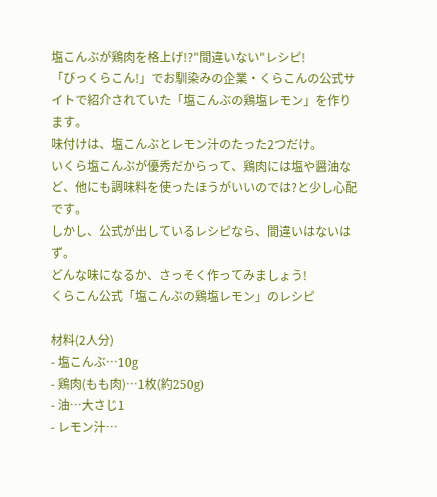塩こんぶが鶏肉を格上げ!?"間違いない"レシピ!
「びっくらこん!」でお馴染みの企業・くらこんの公式サイトで紹介されていた「塩こんぶの鶏塩レモン」を作ります。
味付けは、塩こんぶとレモン汁のたった2つだけ。
いくら塩こんぶが優秀だからって、鶏肉には塩や醤油など、他にも調味料を使ったほうがいいのでは?と少し心配です。
しかし、公式が出しているレシピなら、間違いはないはず。
どんな味になるか、さっそく作ってみましょう!
くらこん公式「塩こんぶの鶏塩レモン」のレシピ

材料(2人分)
- 塩こんぶ…10g
- 鶏肉(もも肉)…1枚(約250g)
- 油…大さじ1
- レモン汁…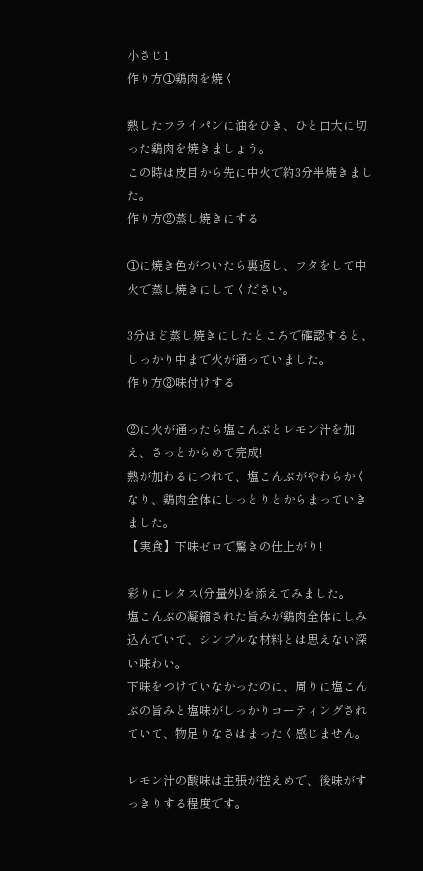小さじ1
作り方①鶏肉を焼く

熱したフライパンに油をひき、ひと口大に切った鶏肉を焼きましょう。
この時は皮目から先に中火で約3分半焼きました。
作り方②蒸し焼きにする

①に焼き色がついたら裏返し、フタをして中火で蒸し焼きにしてください。

3分ほど蒸し焼きにしたところで確認すると、しっかり中まで火が通っていました。
作り方③味付けする

②に火が通ったら塩こんぶとレモン汁を加え、さっとからめて完成!
熱が加わるにつれて、塩こんぶがやわらかくなり、鶏肉全体にしっとりとからまっていきました。
【実食】下味ゼロで驚きの仕上がり!

彩りにレタス(分量外)を添えてみました。
塩こんぶの凝縮された旨みが鶏肉全体にしみ込んでいて、シンプルな材料とは思えない深い味わい。
下味をつけていなかったのに、周りに塩こんぶの旨みと塩味がしっかりコーティングされていて、物足りなさはまったく感じません。

レモン汁の酸味は主張が控えめで、後味がすっきりする程度です。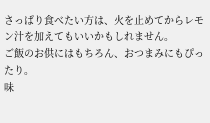さっぱり食べたい方は、火を止めてからレモン汁を加えてもいいかもしれません。
ご飯のお供にはもちろん、おつまみにもぴったり。
味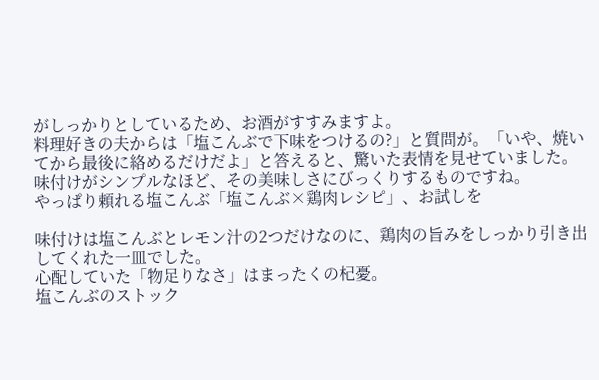がしっかりとしているため、お酒がすすみますよ。
料理好きの夫からは「塩こんぶで下味をつけるの?」と質問が。「いや、焼いてから最後に絡めるだけだよ」と答えると、驚いた表情を見せていました。
味付けがシンプルなほど、その美味しさにびっくりするものですね。
やっぱり頼れる塩こんぶ「塩こんぶ×鶏肉レシピ」、お試しを

味付けは塩こんぶとレモン汁の2つだけなのに、鶏肉の旨みをしっかり引き出してくれた一皿でした。
心配していた「物足りなさ」はまったくの杞憂。
塩こんぶのストック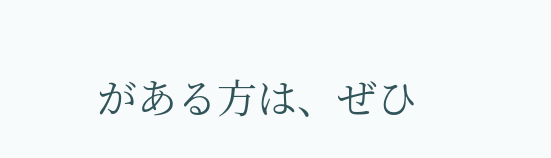がある方は、ぜひ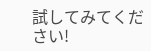試してみてください!